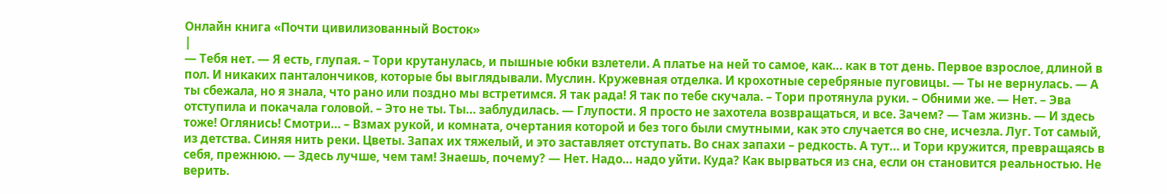Онлайн книга «Почти цивилизованный Восток»
|
— Тебя нет. — Я есть, глупая. – Тори крутанулась, и пышные юбки взлетели. А платье на ней то самое, как… как в тот день. Первое взрослое, длиной в пол. И никаких панталончиков, которые бы выглядывали. Муслин. Кружевная отделка. И крохотные серебряные пуговицы. — Ты не вернулась. — А ты сбежала, но я знала, что рано или поздно мы встретимся. Я так рада! Я так по тебе скучала. – Тори протянула руки. – Обними же. — Нет. – Эва отступила и покачала головой. – Это не ты. Ты… заблудилась. — Глупости. Я просто не захотела возвращаться, и все. Зачем? — Там жизнь. — И здесь тоже! Оглянись! Смотри… – Взмах рукой, и комната, очертания которой и без того были смутными, как это случается во сне, исчезла. Луг. Тот самый, из детства. Синяя нить реки. Цветы. Запах их тяжелый, и это заставляет отступать. Во снах запахи – редкость. А тут… и Тори кружится, превращаясь в себя, прежнюю. — Здесь лучше, чем там! Знаешь, почему? — Нет. Надо… надо уйти. Куда? Как вырваться из сна, если он становится реальностью. Не верить.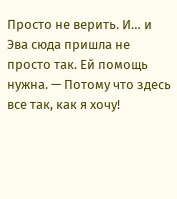Просто не верить. И… и Эва сюда пришла не просто так. Ей помощь нужна. — Потому что здесь все так, как я хочу!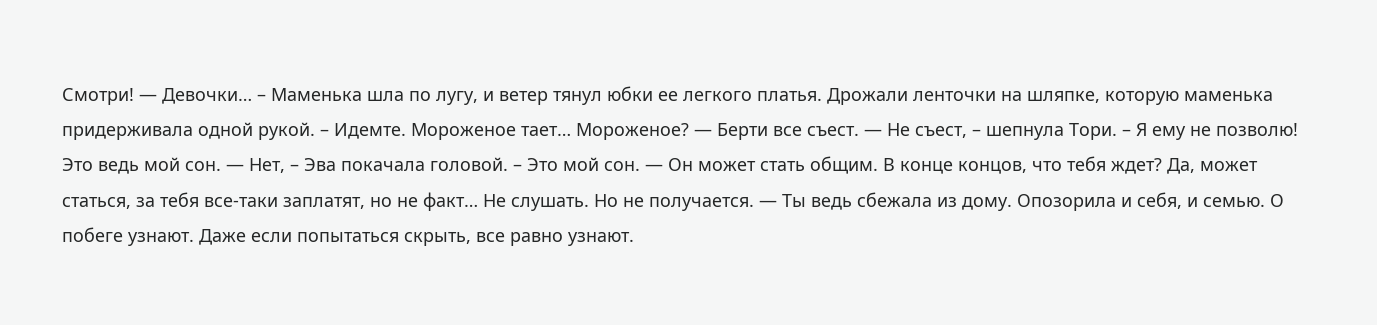Смотри! — Девочки… – Маменька шла по лугу, и ветер тянул юбки ее легкого платья. Дрожали ленточки на шляпке, которую маменька придерживала одной рукой. – Идемте. Мороженое тает… Мороженое? — Берти все съест. — Не съест, – шепнула Тори. – Я ему не позволю! Это ведь мой сон. — Нет, – Эва покачала головой. – Это мой сон. — Он может стать общим. В конце концов, что тебя ждет? Да, может статься, за тебя все-таки заплатят, но не факт… Не слушать. Но не получается. — Ты ведь сбежала из дому. Опозорила и себя, и семью. О побеге узнают. Даже если попытаться скрыть, все равно узнают.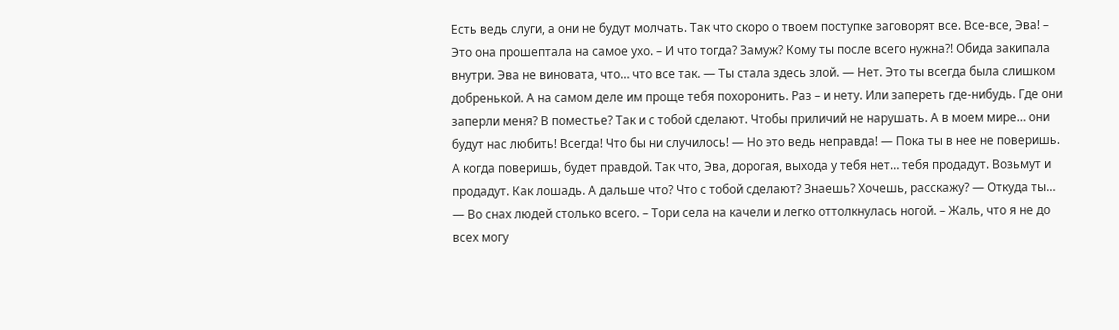Есть ведь слуги, а они не будут молчать. Так что скоро о твоем поступке заговорят все. Все-все, Эва! – Это она прошептала на самое ухо. – И что тогда? Замуж? Кому ты после всего нужна?! Обида закипала внутри. Эва не виновата, что… что все так. — Ты стала здесь злой. — Нет. Это ты всегда была слишком добренькой. А на самом деле им проще тебя похоронить. Раз – и нету. Или запереть где-нибудь. Где они заперли меня? В поместье? Так и с тобой сделают. Чтобы приличий не нарушать. А в моем мире… они будут нас любить! Всегда! Что бы ни случилось! — Но это ведь неправда! — Пока ты в нее не поверишь. А когда поверишь, будет правдой. Так что, Эва, дорогая, выхода у тебя нет… тебя продадут. Возьмут и продадут. Как лошадь. А дальше что? Что с тобой сделают? Знаешь? Хочешь, расскажу? — Откуда ты… — Во снах людей столько всего. – Тори села на качели и легко оттолкнулась ногой. – Жаль, что я не до всех могу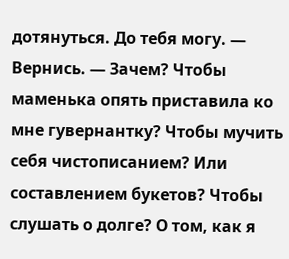дотянуться. До тебя могу. — Вернись. — Зачем? Чтобы маменька опять приставила ко мне гувернантку? Чтобы мучить себя чистописанием? Или составлением букетов? Чтобы слушать о долге? О том, как я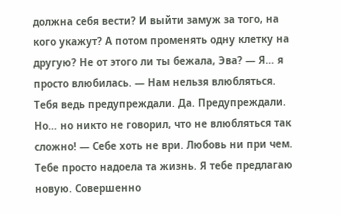должна себя вести? И выйти замуж за того, на кого укажут? А потом променять одну клетку на другую? Не от этого ли ты бежала, Эва? — Я… я просто влюбилась. — Нам нельзя влюбляться. Тебя ведь предупреждали. Да. Предупреждали. Но… но никто не говорил, что не влюбляться так сложно! — Себе хоть не ври. Любовь ни при чем. Тебе просто надоела та жизнь. Я тебе предлагаю новую. Совершенно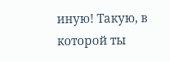иную! Такую, в которой ты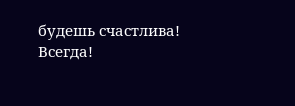будешь счастлива! Всегда!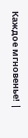Каждое мгновенье! |